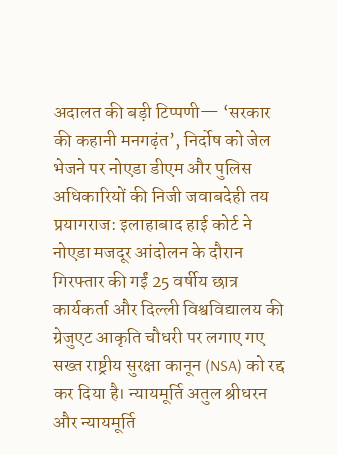अदालत की बड़ी टिप्पणी— ‘सरकार की कहानी मनगढ़ंत’, निर्दोष को जेल भेजने पर नोएडा डीएम और पुलिस अधिकारियों की निजी जवाबदेही तय
प्रयागराज: इलाहाबाद हाई कोर्ट ने नोएडा मजदूर आंदोलन के दौरान गिरफ्तार की गईं 25 वर्षीय छात्र कार्यकर्ता और दिल्ली विश्वविद्यालय की ग्रेजुएट आकृति चौधरी पर लगाए गए सख्त राष्ट्रीय सुरक्षा कानून (NSA) को रद्द कर दिया है। न्यायमूर्ति अतुल श्रीधरन और न्यायमूर्ति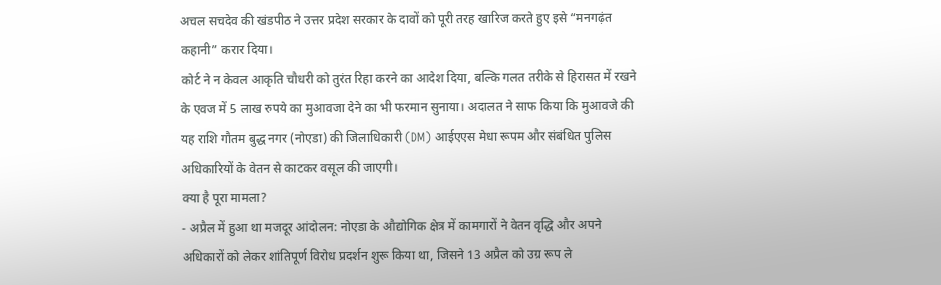अचल सचदेव की खंडपीठ ने उत्तर प्रदेश सरकार के दावों को पूरी तरह खारिज करते हुए इसे “मनगढ़ंत कहानी” करार दिया।
कोर्ट ने न केवल आकृति चौधरी को तुरंत रिहा करने का आदेश दिया, बल्कि गलत तरीके से हिरासत में रखने के एवज में 5 लाख रुपये का मुआवजा देने का भी फरमान सुनाया। अदालत ने साफ किया कि मुआवजे की यह राशि गौतम बुद्ध नगर (नोएडा) की जिलाधिकारी (DM) आईएएस मेधा रूपम और संबंधित पुलिस अधिकारियों के वेतन से काटकर वसूल की जाएगी।
क्या है पूरा मामला?
- अप्रैल में हुआ था मजदूर आंदोलन: नोएडा के औद्योगिक क्षेत्र में कामगारों ने वेतन वृद्धि और अपने अधिकारों को लेकर शांतिपूर्ण विरोध प्रदर्शन शुरू किया था, जिसने 13 अप्रैल को उग्र रूप ले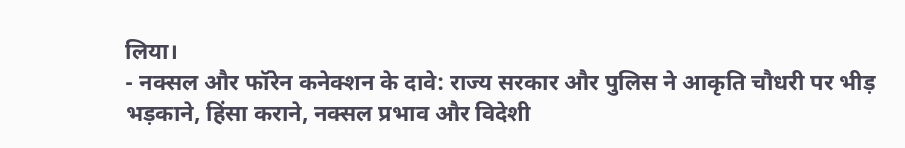लिया।
- नक्सल और फॉरेन कनेक्शन के दावे: राज्य सरकार और पुलिस ने आकृति चौधरी पर भीड़ भड़काने, हिंसा कराने, नक्सल प्रभाव और विदेशी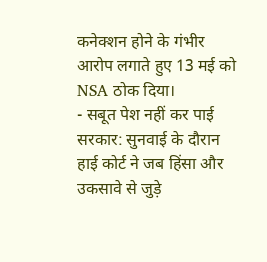कनेक्शन होने के गंभीर आरोप लगाते हुए 13 मई को NSA ठोक दिया।
- सबूत पेश नहीं कर पाई सरकार: सुनवाई के दौरान हाई कोर्ट ने जब हिंसा और उकसावे से जुड़े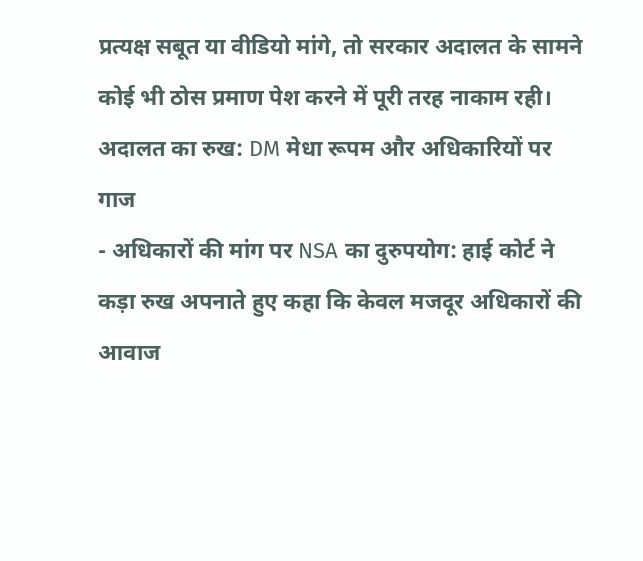प्रत्यक्ष सबूत या वीडियो मांगे, तो सरकार अदालत के सामने कोई भी ठोस प्रमाण पेश करने में पूरी तरह नाकाम रही।
अदालत का रुख: DM मेधा रूपम और अधिकारियों पर गाज
- अधिकारों की मांग पर NSA का दुरुपयोग: हाई कोर्ट ने कड़ा रुख अपनाते हुए कहा कि केवल मजदूर अधिकारों की आवाज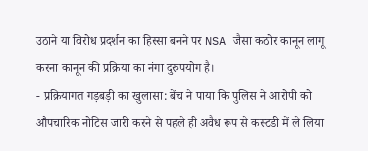उठाने या विरोध प्रदर्शन का हिस्सा बनने पर NSA जैसा कठोर कानून लागू करना कानून की प्रक्रिया का नंगा दुरुपयोग है।
- प्रक्रियागत गड़बड़ी का खुलासा: बेंच ने पाया कि पुलिस ने आरोपी को औपचारिक नोटिस जारी करने से पहले ही अवैध रूप से कस्टडी में ले लिया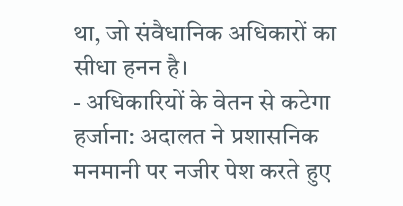था, जो संवैधानिक अधिकारों का सीधा हनन है।
- अधिकारियों के वेतन से कटेगा हर्जाना: अदालत ने प्रशासनिक मनमानी पर नजीर पेश करते हुए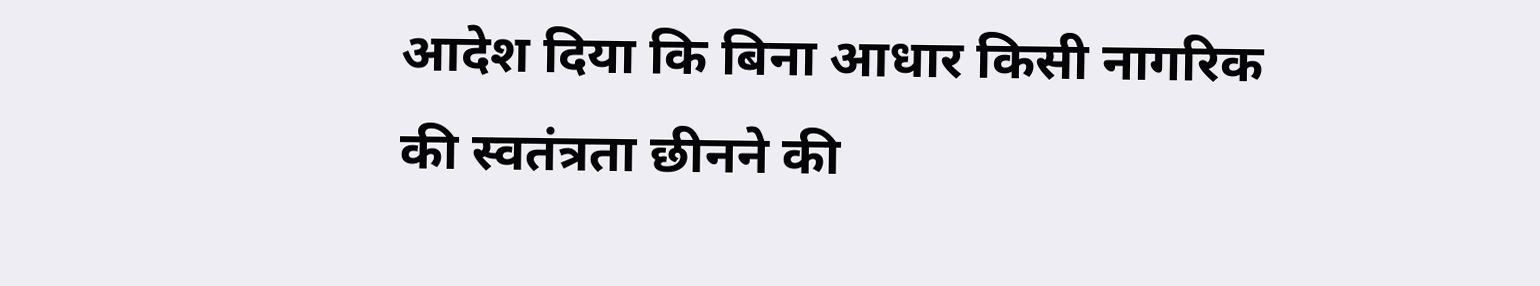आदेश दिया कि बिना आधार किसी नागरिक की स्वतंत्रता छीनने की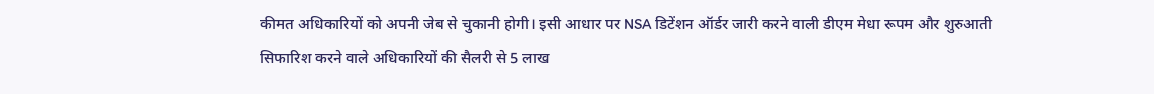कीमत अधिकारियों को अपनी जेब से चुकानी होगी। इसी आधार पर NSA डिटेंशन ऑर्डर जारी करने वाली डीएम मेधा रूपम और शुरुआती सिफारिश करने वाले अधिकारियों की सैलरी से 5 लाख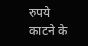रुपये काटने के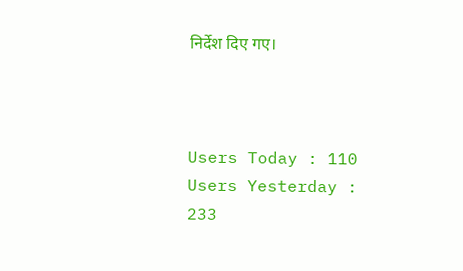निर्देश दिए गए।



Users Today : 110
Users Yesterday : 233